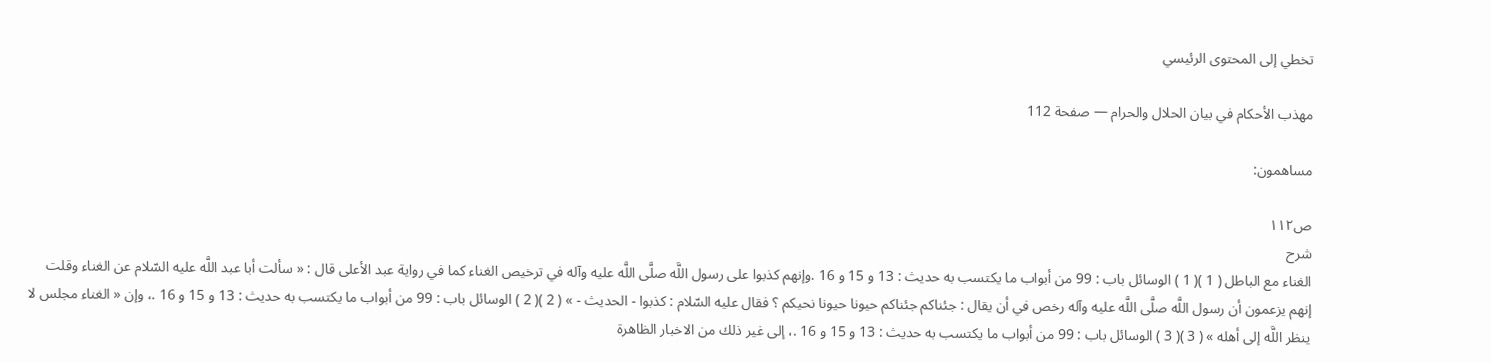تخطي إلى المحتوى الرئيسي

مهذب الأحكام في بيان الحلال والحرام — صفحة 112

مساهمون:

ص١١٢
شرح
الغناء مع الباطل ( 1 )( 1 ) الوسائل باب : 99 من أبواب ما يكتسب به حديث : 13 و 15 و 16 .وإنهم كذبوا على رسول اللَّه صلَّى اللَّه عليه وآله في ترخيص الغناء كما في رواية عبد الأعلى قال : « سألت أبا عبد اللَّه عليه السّلام عن الغناء وقلت إنهم يزعمون أن رسول اللَّه صلَّى اللَّه عليه وآله رخص في أن يقال : جئناكم جئناكم حيونا حيونا نحيكم ؟ فقال عليه السّلام : كذبوا - الحديث - » ( 2 )( 2 ) الوسائل باب : 99 من أبواب ما يكتسب به حديث : 13 و 15 و 16 .، وإن « الغناء مجلس لا ينظر اللَّه إلى أهله » ( 3 )( 3 ) الوسائل باب : 99 من أبواب ما يكتسب به حديث : 13 و 15 و 16 .، إلى غير ذلك من الاخبار الظاهرة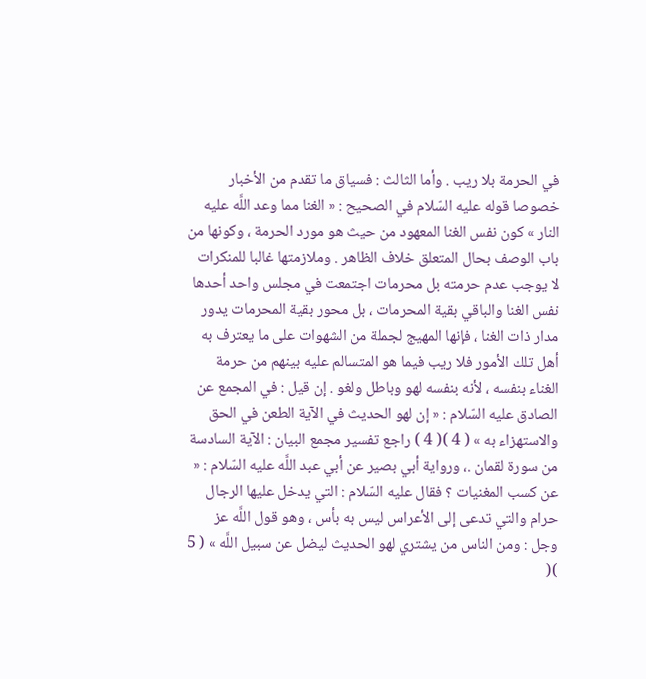في الحرمة بلا ريب . وأما الثالث : فسياق ما تقدم من الأخبار خصوصا قوله عليه السّلام في الصحيح : « الغنا مما وعد اللَّه عليه النار » كون نفس الغنا المعهود من حيث هو مورد الحرمة ، وكونها من باب الوصف بحال المتعلق خلاف الظاهر . وملازمتها غالبا للمنكرات لا يوجب عدم حرمته بل محرمات اجتمعت في مجلس واحد أحدها نفس الغنا والباقي بقية المحرمات ، بل محور بقية المحرمات يدور مدار ذات الغنا ، فإنها المهيج لجملة من الشهوات على ما يعترف به أهل تلك الأمور فلا ريب فيما هو المتسالم عليه بينهم من حرمة الغناء بنفسه ، لأنه بنفسه لهو وباطل ولغو . إن قيل : في المجمع عن الصادق عليه السّلام : « إن لهو الحديث في الآية الطعن في الحق والاستهزاء به » ( 4 )( 4 ) راجع تفسير مجمع البيان : الآية السادسة من سورة لقمان .، ورواية أبي بصير عن أبي عبد اللَّه عليه السّلام : « عن كسب المغنيات ؟ فقال عليه السّلام : التي يدخل عليها الرجال حرام والتي تدعى إلى الأعراس ليس به بأس ، وهو قول اللَّه عز وجل : ومن الناس من يشتري لهو الحديث ليضل عن سبيل اللَّه » ( 5 )(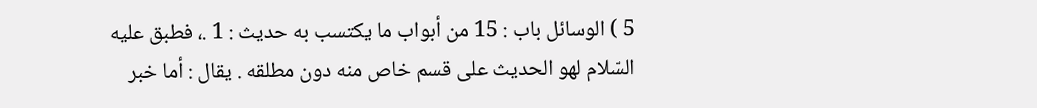5 ) الوسائل باب : 15 من أبواب ما يكتسب به حديث : 1 .، فطبق عليه السّلام لهو الحديث على قسم خاص منه دون مطلقه . يقال : أما خبر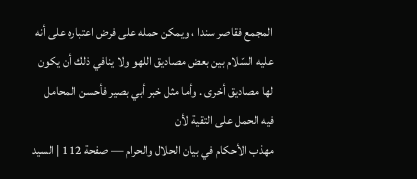المجمع فقاصر سندا ، ويمكن حمله على فرض اعتباره على أنه عليه السّلام بين بعض مصاديق اللهو ولا ينافي ذلك أن يكون لها مصاديق أخرى . وأما مثل خبر أبي بصير فأحسن المحامل فيه الحمل على التقية لأن
مهذب الأحكام في بيان الحلال والحرام — صفحة 112 | السيد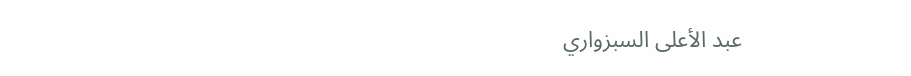عبد الأعلى السبزواري